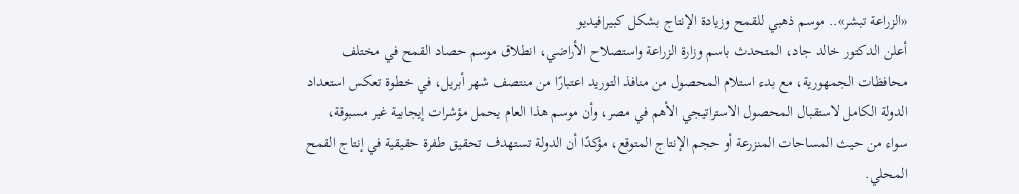«الزراعة تبشر».. موسم ذهبي للقمح وزيادة الإنتاج بشكل كبير|فيديو
أعلن الدكتور خالد جاد، المتحدث باسم وزارة الزراعة واستصلاح الأراضي، انطلاق موسم حصاد القمح في مختلف محافظات الجمهورية، مع بدء استلام المحصول من منافذ التوريد اعتبارًا من منتصف شهر أبريل، في خطوة تعكس استعداد الدولة الكامل لاستقبال المحصول الاستراتيجي الأهم في مصر، وأن موسم هذا العام يحمل مؤشرات إيجابية غير مسبوقة، سواء من حيث المساحات المنزرعة أو حجم الإنتاج المتوقع، مؤكدًا أن الدولة تستهدف تحقيق طفرة حقيقية في إنتاج القمح المحلي.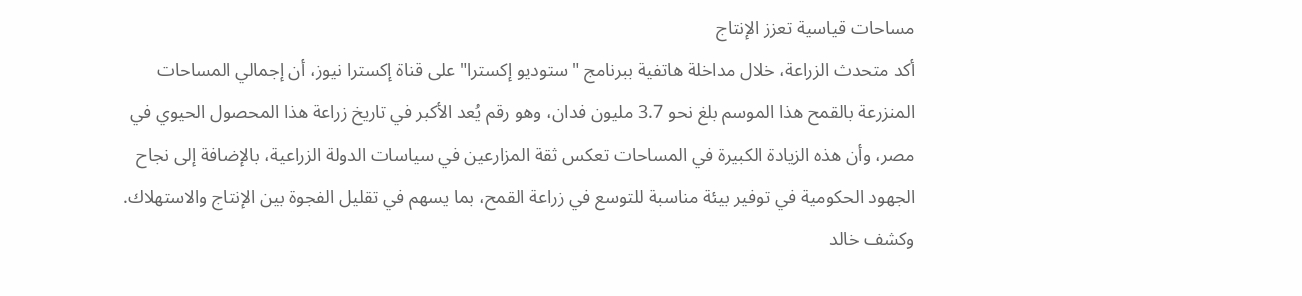مساحات قياسية تعزز الإنتاج
أكد متحدث الزراعة، خلال مداخلة هاتفية ببرنامج "ستوديو إكسترا" على قناة إكسترا نيوز، أن إجمالي المساحات المنزرعة بالقمح هذا الموسم بلغ نحو 3.7 مليون فدان، وهو رقم يُعد الأكبر في تاريخ زراعة هذا المحصول الحيوي في مصر، وأن هذه الزيادة الكبيرة في المساحات تعكس ثقة المزارعين في سياسات الدولة الزراعية، بالإضافة إلى نجاح الجهود الحكومية في توفير بيئة مناسبة للتوسع في زراعة القمح، بما يسهم في تقليل الفجوة بين الإنتاج والاستهلاك.
وكشف خالد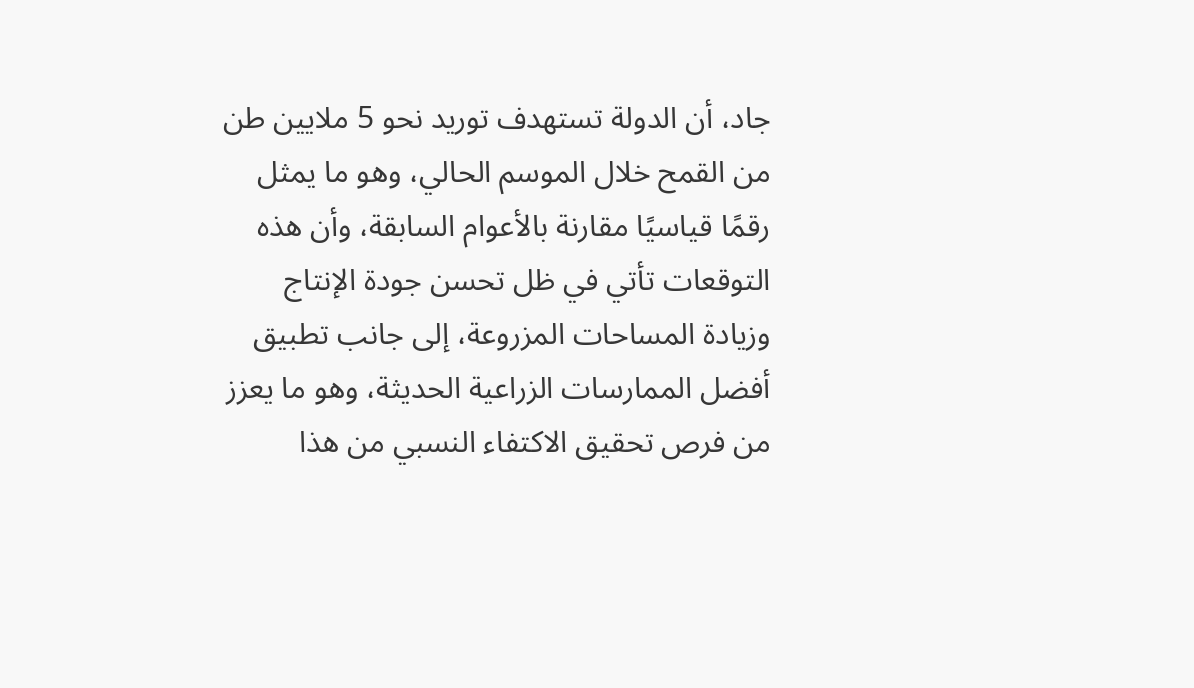جاد، أن الدولة تستهدف توريد نحو 5 ملايين طن من القمح خلال الموسم الحالي، وهو ما يمثل رقمًا قياسيًا مقارنة بالأعوام السابقة، وأن هذه التوقعات تأتي في ظل تحسن جودة الإنتاج وزيادة المساحات المزروعة، إلى جانب تطبيق أفضل الممارسات الزراعية الحديثة، وهو ما يعزز من فرص تحقيق الاكتفاء النسبي من هذا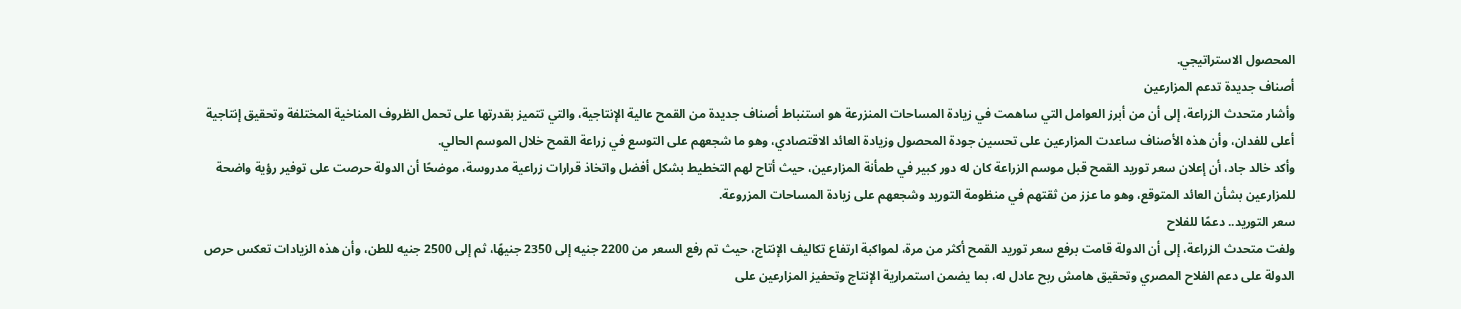المحصول الاستراتيجي.
أصناف جديدة تدعم المزارعين
وأشار متحدث الزراعة، إلى أن من أبرز العوامل التي ساهمت في زيادة المساحات المنزرعة هو استنباط أصناف جديدة من القمح عالية الإنتاجية، والتي تتميز بقدرتها على تحمل الظروف المناخية المختلفة وتحقيق إنتاجية أعلى للفدان، وأن هذه الأصناف ساعدت المزارعين على تحسين جودة المحصول وزيادة العائد الاقتصادي، وهو ما شجعهم على التوسع في زراعة القمح خلال الموسم الحالي.
وأكد خالد جاد، أن إعلان سعر توريد القمح قبل موسم الزراعة كان له دور كبير في طمأنة المزارعين، حيث أتاح لهم التخطيط بشكل أفضل واتخاذ قرارات زراعية مدروسة، موضحًا أن الدولة حرصت على توفير رؤية واضحة للمزارعين بشأن العائد المتوقع، وهو ما عزز من ثقتهم في منظومة التوريد وشجعهم على زيادة المساحات المزروعة.
سعر التوريد.. دعمًا للفلاح
ولفت متحدث الزراعة، إلى أن الدولة قامت برفع سعر توريد القمح أكثر من مرة، لمواكبة ارتفاع تكاليف الإنتاج، حيث تم رفع السعر من 2200 جنيه إلى 2350 جنيهًا، ثم إلى 2500 جنيه للطن، وأن هذه الزيادات تعكس حرص الدولة على دعم الفلاح المصري وتحقيق هامش ربح عادل له، بما يضمن استمرارية الإنتاج وتحفيز المزارعين على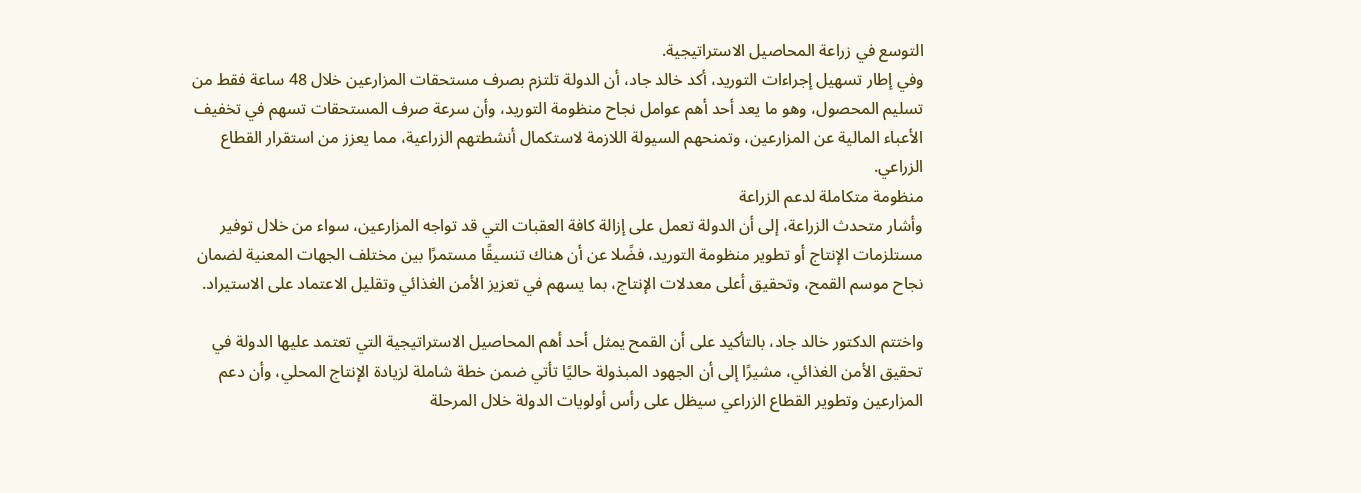التوسع في زراعة المحاصيل الاستراتيجية.
وفي إطار تسهيل إجراءات التوريد، أكد خالد جاد، أن الدولة تلتزم بصرف مستحقات المزارعين خلال 48 ساعة فقط من تسليم المحصول، وهو ما يعد أحد أهم عوامل نجاح منظومة التوريد، وأن سرعة صرف المستحقات تسهم في تخفيف الأعباء المالية عن المزارعين، وتمنحهم السيولة اللازمة لاستكمال أنشطتهم الزراعية، مما يعزز من استقرار القطاع الزراعي.
منظومة متكاملة لدعم الزراعة
وأشار متحدث الزراعة، إلى أن الدولة تعمل على إزالة كافة العقبات التي قد تواجه المزارعين، سواء من خلال توفير مستلزمات الإنتاج أو تطوير منظومة التوريد، فضًلا عن أن هناك تنسيقًا مستمرًا بين مختلف الجهات المعنية لضمان نجاح موسم القمح، وتحقيق أعلى معدلات الإنتاج، بما يسهم في تعزيز الأمن الغذائي وتقليل الاعتماد على الاستيراد.

واختتم الدكتور خالد جاد، بالتأكيد على أن القمح يمثل أحد أهم المحاصيل الاستراتيجية التي تعتمد عليها الدولة في تحقيق الأمن الغذائي، مشيرًا إلى أن الجهود المبذولة حاليًا تأتي ضمن خطة شاملة لزيادة الإنتاج المحلي، وأن دعم المزارعين وتطوير القطاع الزراعي سيظل على رأس أولويات الدولة خلال المرحلة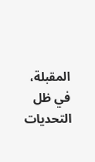المقبلة، في ظل التحديات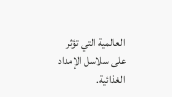العالمية التي تؤثر على سلاسل الإمداد الغذائية.